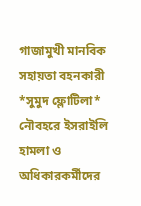গাজামুখী মানবিক সহায়তা বহনকারী *সুমুদ ফ্লোটিলা* নৌবহরে ইসরাইলি হামলা ও অধিকারকর্মীদের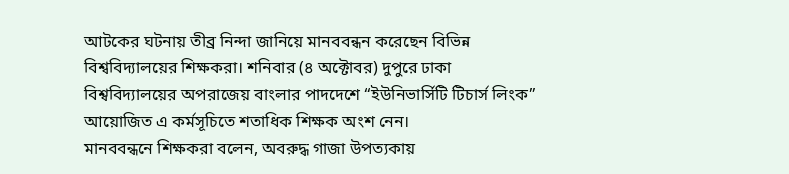আটকের ঘটনায় তীব্র নিন্দা জানিয়ে মানববন্ধন করেছেন বিভিন্ন বিশ্ববিদ্যালয়ের শিক্ষকরা। শনিবার (৪ অক্টোবর) দুপুরে ঢাকা বিশ্ববিদ্যালয়ের অপরাজেয় বাংলার পাদদেশে “ইউনিভার্সিটি টিচার্স লিংক” আয়োজিত এ কর্মসূচিতে শতাধিক শিক্ষক অংশ নেন।
মানববন্ধনে শিক্ষকরা বলেন, অবরুদ্ধ গাজা উপত্যকায়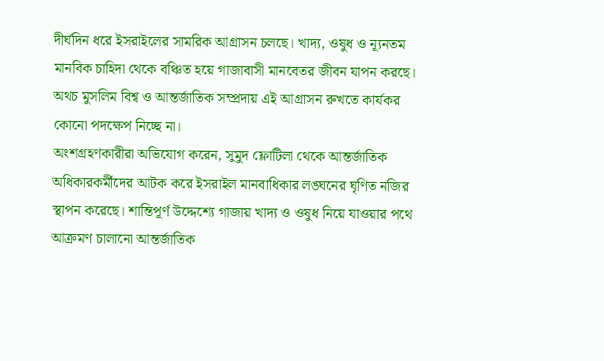দীর্ঘদিন ধরে ইসরাইলের সামরিক আগ্রাসন চলছে। খাদ্য, ওষুধ ও ন্যূনতম মানবিক চাহিদা থেকে বঞ্চিত হয়ে গাজাবাসী মানবেতর জীবন যাপন করছে। অথচ মুসলিম বিশ্ব ও আন্তর্জাতিক সম্প্রদায় এই আগ্রাসন রুখতে কার্যকর কোনো পদক্ষেপ নিচ্ছে না।
অংশগ্রহণকারীরা অভিযোগ করেন, সুমুদ ফ্লোটিলা থেকে আন্তর্জাতিক অধিকারকর্মীদের আটক করে ইসরাইল মানবাধিকার লঙ্ঘনের ঘৃণিত নজির স্থাপন করেছে। শান্তিপূর্ণ উদ্দেশ্যে গাজায় খাদ্য ও ওষুধ নিয়ে যাওয়ার পথে আক্রমণ চালানো আন্তর্জাতিক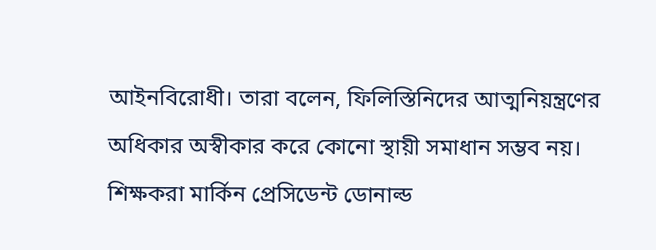আইনবিরোধী। তারা বলেন, ফিলিস্তিনিদের আত্মনিয়ন্ত্রণের অধিকার অস্বীকার করে কোনো স্থায়ী সমাধান সম্ভব নয়।
শিক্ষকরা মার্কিন প্রেসিডেন্ট ডোনাল্ড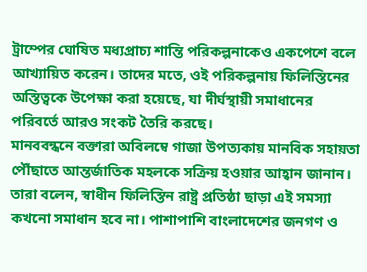ট্রাম্পের ঘোষিত মধ্যপ্রাচ্য শান্তি পরিকল্পনাকেও একপেশে বলে আখ্যায়িত করেন। তাদের মতে, ওই পরিকল্পনায় ফিলিস্তিনের অস্তিত্বকে উপেক্ষা করা হয়েছে, যা দীর্ঘস্থায়ী সমাধানের পরিবর্তে আরও সংকট তৈরি করছে।
মানববন্ধনে বক্তারা অবিলম্বে গাজা উপত্যকায় মানবিক সহায়তা পৌঁছাতে আন্তর্জাতিক মহলকে সক্রিয় হওয়ার আহ্বান জানান। তারা বলেন, স্বাধীন ফিলিস্তিন রাষ্ট্র প্রতিষ্ঠা ছাড়া এই সমস্যা কখনো সমাধান হবে না। পাশাপাশি বাংলাদেশের জনগণ ও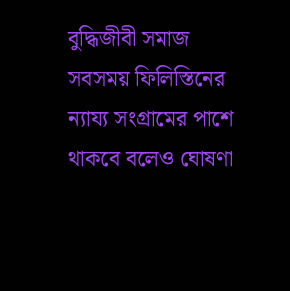বুদ্ধিজীবী সমাজ সবসময় ফিলিস্তিনের ন্যায্য সংগ্রামের পাশে থাকবে বলেও ঘোষণা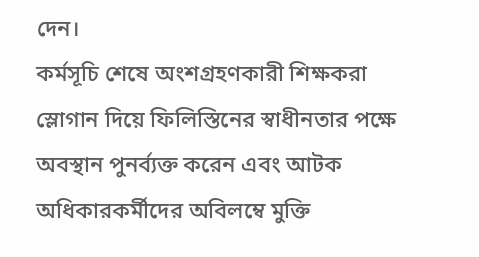দেন।
কর্মসূচি শেষে অংশগ্রহণকারী শিক্ষকরা স্লোগান দিয়ে ফিলিস্তিনের স্বাধীনতার পক্ষে অবস্থান পুনর্ব্যক্ত করেন এবং আটক অধিকারকর্মীদের অবিলম্বে মুক্তি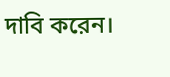দাবি করেন।